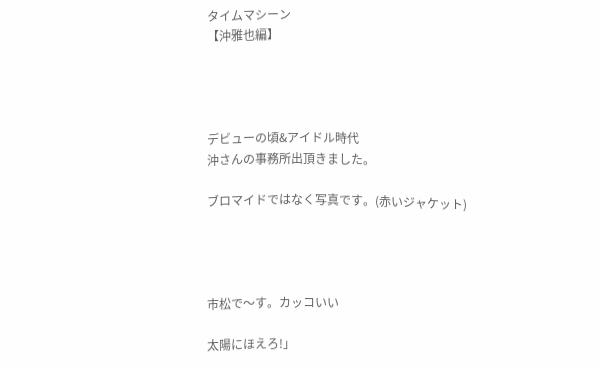タイムマシーン
【沖雅也編】




デビューの頃&アイドル時代
沖さんの事務所出頂きました。

ブロマイドではなく写真です。(赤いジャケット)




市松で〜す。カッコいい

太陽にほえろ!」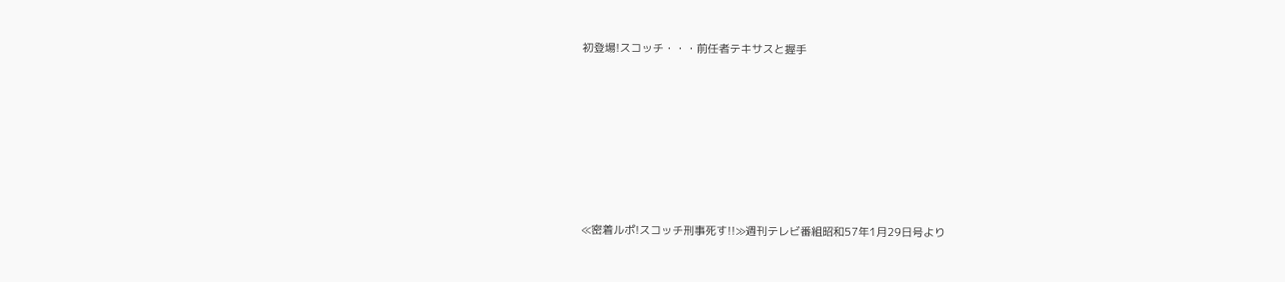初登場!スコッチ・・・前任者テキサスと握手







≪密着ルポ!スコッチ刑事死す!!≫週刊テレビ番組昭和57年1月29日号より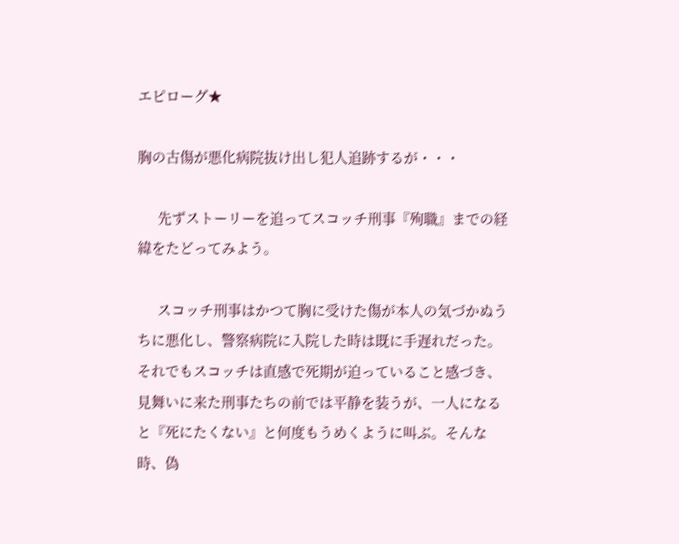エピローグ★

胸の古傷が悪化病院抜け出し犯人追跡するが・・・

     先ずストーリーを追ってスコッチ刑事『殉職』までの経緯をたどってみよう。

     スコッチ刑事はかつて胸に受けた傷が本人の気づかぬうちに悪化し、警察病院に入院した時は既に手遅れだった。それでもスコッチは直感で死期が迫っていること感づき、見舞いに来た刑事たちの前では平静を装うが、一人になると『死にたくない』と何度もうめくように叫ぶ。そんな時、偽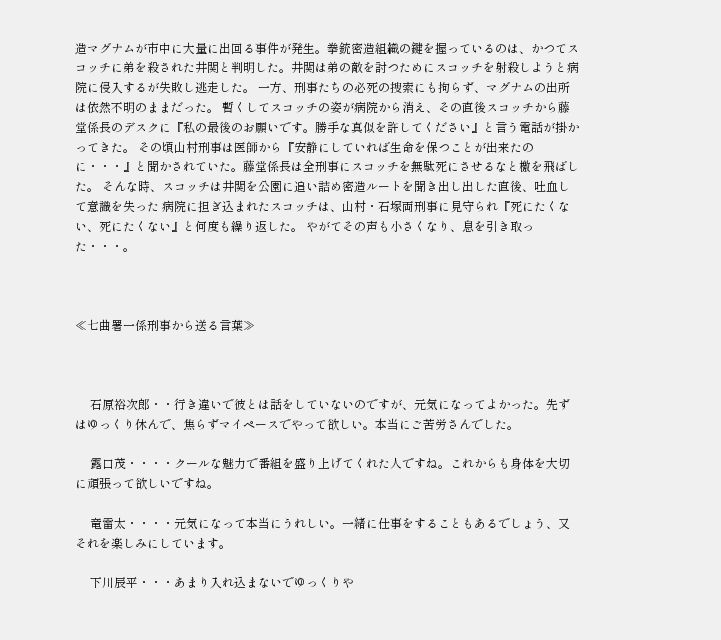造マグナムが市中に大量に出回る事件が発生。拳銃密造組織の鍵を握っているのは、かつてスコッチに弟を殺された井関と判明した。井関は弟の敵を討つためにスコッチを射殺しようと病院に侵入するが失敗し逃走した。 一方、刑事たちの必死の捜索にも拘らず、マグナムの出所は依然不明のままだった。 暫くしてスコッチの姿が病院から消え、その直後スコッチから藤堂係長のデスクに『私の最後のお願いです。勝手な真似を許してください』と言う電話が掛かってきた。 その頃山村刑事は医師から『安静にしていれば生命を保つことが出来たのに・・・』と聞かされていた。藤堂係長は全刑事にスコッチを無駄死にさせるなと檄を飛ばした。 そんな時、スコッチは井関を公園に追い詰め密造ルートを聞き出し出した直後、吐血して意識を失った 病院に担ぎ込まれたスコッチは、山村・石塚両刑事に見守られ『死にたくない、死にたくない』と何度も繰り返した。 やがてその声も小さくなり、息を引き取った・・・。



≪七曲署一係刑事から送る言葉≫



     石原裕次郎・・行き違いで彼とは話をしていないのですが、元気になってよかった。先ずはゆっくり休んで、焦らずマイペースでやって欲しい。本当にご苦労さんでした。

     露口茂・・・・クールな魅力で番組を盛り上げてくれた人ですね。これからも身体を大切に頑張って欲しいですね。

     竜雷太・・・・元気になって本当にうれしい。一緒に仕事をすることもあるでしょう、又それを楽しみにしています。

     下川辰平・・・あまり入れ込まないでゆっくりや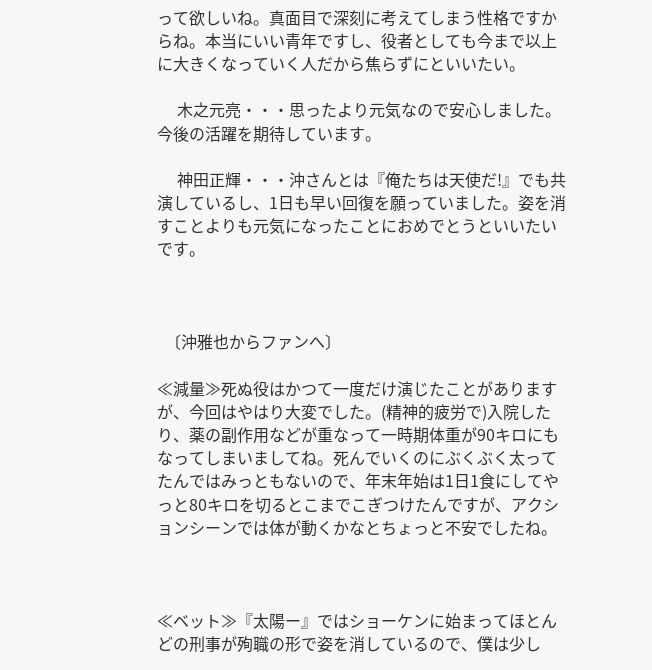って欲しいね。真面目で深刻に考えてしまう性格ですからね。本当にいい青年ですし、役者としても今まで以上に大きくなっていく人だから焦らずにといいたい。

     木之元亮・・・思ったより元気なので安心しました。今後の活躍を期待しています。

     神田正輝・・・沖さんとは『俺たちは天使だ!』でも共演しているし、1日も早い回復を願っていました。姿を消すことよりも元気になったことにおめでとうといいたいです。



  〔沖雅也からファンへ〕

≪減量≫死ぬ役はかつて一度だけ演じたことがありますが、今回はやはり大変でした。(精神的疲労で)入院したり、薬の副作用などが重なって一時期体重が90キロにもなってしまいましてね。死んでいくのにぶくぶく太ってたんではみっともないので、年末年始は1日1食にしてやっと80キロを切るとこまでこぎつけたんですが、アクションシーンでは体が動くかなとちょっと不安でしたね。



≪ベット≫『太陽ー』ではショーケンに始まってほとんどの刑事が殉職の形で姿を消しているので、僕は少し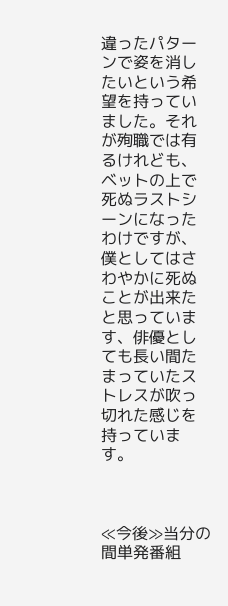違ったパターンで姿を消したいという希望を持っていました。それが殉職では有るけれども、ベットの上で死ぬラストシーンになったわけですが、僕としてはさわやかに死ぬことが出来たと思っています、俳優としても長い間たまっていたストレスが吹っ切れた感じを持っています。



≪今後≫当分の間単発番組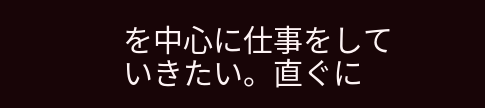を中心に仕事をしていきたい。直ぐに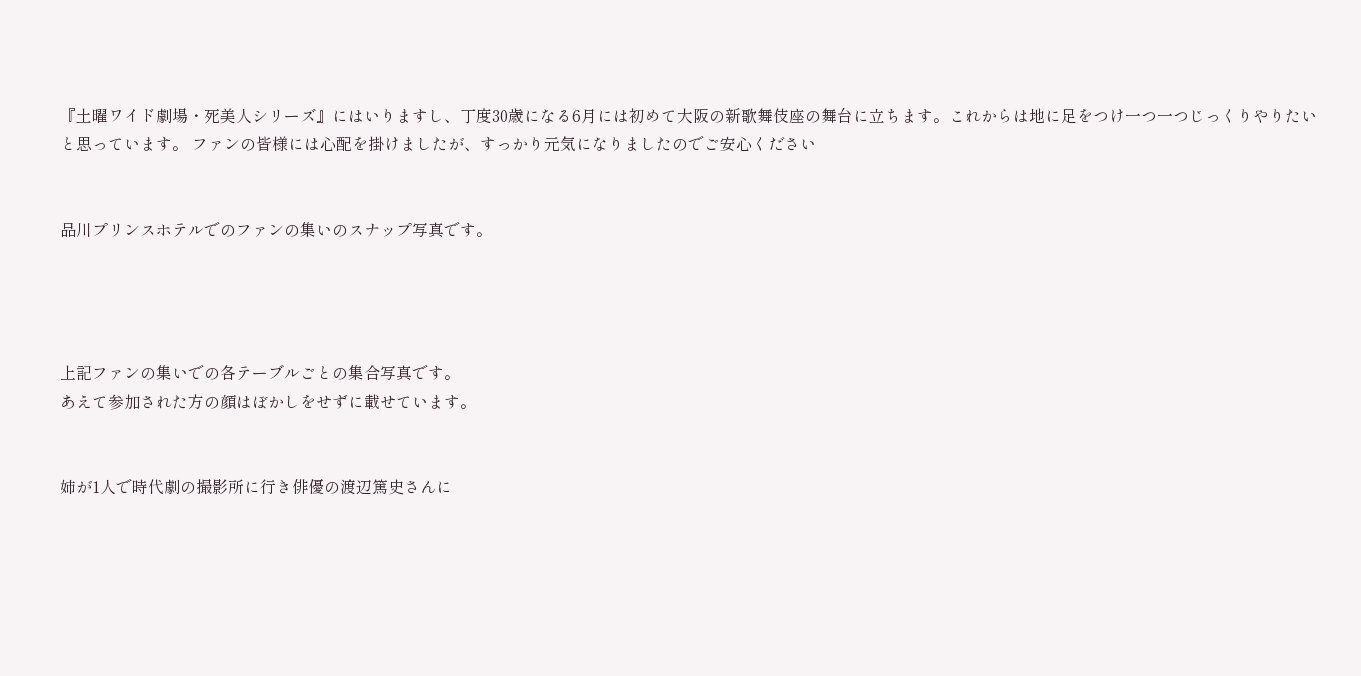『土曜ワイド劇場・死美人シリーズ』にはいりますし、丁度30歳になる6月には初めて大阪の新歌舞伎座の舞台に立ちます。これからは地に足をつけ一つ一つじっくりやりたいと思っています。 ファンの皆様には心配を掛けましたが、すっかり元気になりましたのでご安心ください


品川プリンスホテルでのファンの集いのスナップ写真です。




上記ファンの集いでの各テーブルごとの集合写真です。
あえて参加された方の顔はぼかしをせずに載せています。


姉が1人で時代劇の撮影所に行き俳優の渡辺篤史さんに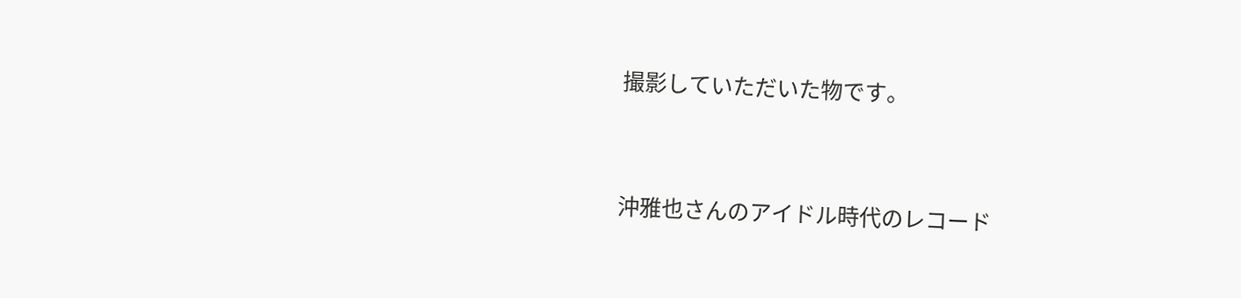撮影していただいた物です。


沖雅也さんのアイドル時代のレコード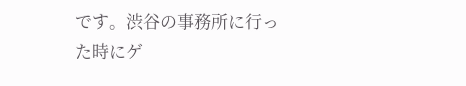です。渋谷の事務所に行った時にゲ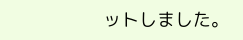ットしました。